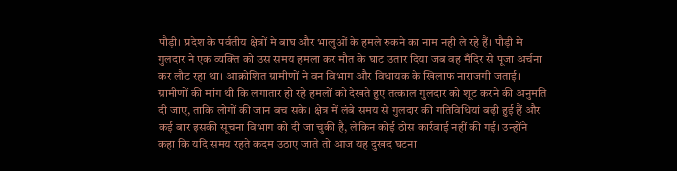पौड़ी। प्रदेश के पर्वतीय क्षेत्रों मे बाघ और भालुओं के हमले रुकने का नाम नही ले रहे हैं। पौड़ी मे गुलदार ने एक व्यक्ति को उस समय हमला कर मौत के घाट उतार दिया जब वह मँदिर से पूजा अर्चना कर लौट रहा था। आक्रोशित ग्रामीणों ने वन विभाग और विधायक के खिलाफ नाराजगी जताई। ग्रामीणों की मांग थी कि लगातार हो रहे हमलों को देखते हुए तत्काल गुलदार को शूट करने की अनुमति दी जाए, ताकि लोगों की जान बच सके। क्षेत्र में लंबे समय से गुलदार की गतिविधियां बढ़ी हुई हैं और कई बार इसकी सूचना विभाग को दी जा चुकी है, लेकिन कोई ठोस कार्रवाई नहीं की गई। उन्होंने कहा कि यदि समय रहते कदम उठाए जाते तो आज यह दुखद घटना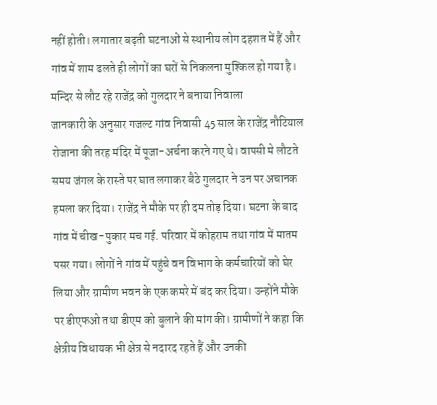नहीं होती। लगातार बढ़ती घटनाओं से स्थानीय लोग दहशत में हैं और गांव में शाम ढलते ही लोगों का घरों से निकलना मुश्किल हो गया है।
मन्दिर से लौट रहे राजेंद्र को गुलदार ने बनाया निवाला
जानकारी के अनुसार गजल्ट गांव निवासी 45 साल के राजेंद्र नौटियाल रोजाना की तरह मंदिर में पूजा-अर्चना करने गए थे। वापसी मे लौटते समय जंगल के रास्ते पर घात लगाकर बैठे गुलदार ने उन पर अचानक हमला कर दिया। राजेंद्र ने मौके पर ही दम तोड़ दिया। घटना के बाद गांव में चीख-पुकार मच गई. परिवार में कोहराम तथा गांव में मातम पसर गया। लोगों ने गांव में पहुंचे वन विभाग के कर्मचारियों को घेर लिया और ग्रामीण भवन के एक कमरे में बंद कर दिया। उन्होंने मौके पर डीएफओ तथा डीएम को बुलाने की मांग की। ग्रामीणों ने कहा कि क्षेत्रीय विधायक भी क्षेत्र से नदारद रहते हैं और उनकी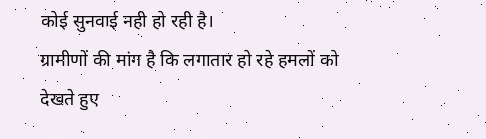कोई सुनवाई नही हो रही है।
ग्रामीणों की मांग है कि लगातार हो रहे हमलों को देखते हुए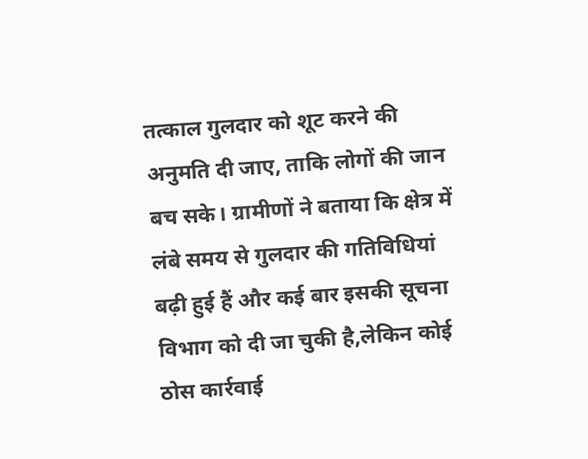तत्काल गुलदार को शूट करने की अनुमति दी जाए, ताकि लोगों की जान बच सके। ग्रामीणों ने बताया कि क्षेत्र में लंबे समय से गुलदार की गतिविधियां बढ़ी हुई हैं और कई बार इसकी सूचना विभाग को दी जा चुकी है,लेकिन कोई ठोस कार्रवाई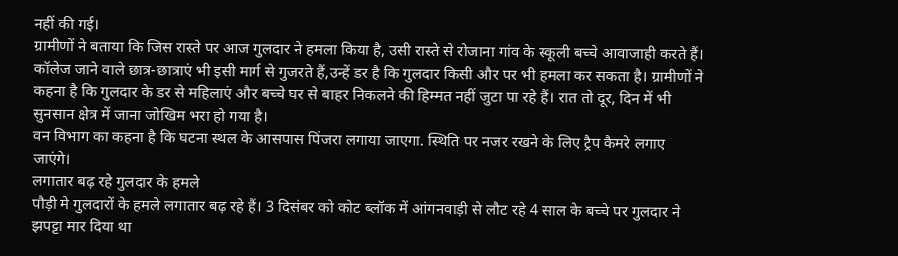नहीं की गई।
ग्रामीणों ने बताया कि जिस रास्ते पर आज गुलदार ने हमला किया है, उसी रास्ते से रोजाना गांव के स्कूली बच्चे आवाजाही करते हैं। कॉलेज जाने वाले छात्र-छात्राएं भी इसी मार्ग से गुजरते हैं,उन्हें डर है कि गुलदार किसी और पर भी हमला कर सकता है। ग्रामीणों ने कहना है कि गुलदार के डर से महिलाएं और बच्चे घर से बाहर निकलने की हिम्मत नहीं जुटा पा रहे हैं। रात तो दूर, दिन में भी सुनसान क्षेत्र में जाना जोखिम भरा हो गया है।
वन विभाग का कहना है कि घटना स्थल के आसपास पिंजरा लगाया जाएगा. स्थिति पर नजर रखने के लिए ट्रैप कैमरे लगाए जाएंगे।
लगातार बढ़ रहे गुलदार के हमले
पौड़ी मे गुलदारों के हमले लगातार बढ़ रहे हैं। 3 दिसंबर को कोट ब्लॉक में आंगनवाड़ी से लौट रहे 4 साल के बच्चे पर गुलदार ने झपट्टा मार दिया था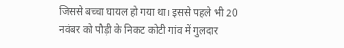जिससे बच्चा घायल हो गया था। इससे पहले भी 20 नवंबर को पौड़ी के निकट कोटी गांव में गुलदार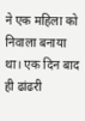ने एक महिला को निवाला बनाया था। एक दिन बाद ही ढांढरी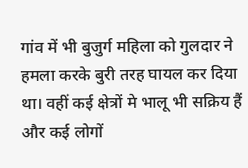गांव में भी बुजुर्ग महिला को गुलदार ने हमला करके बुरी तरह घायल कर दिया था। वहीं कई क्षेत्रों मे भालू भी सक्रिय हैं और कई लोगों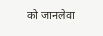को जानलेवा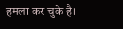हमला कर चुके है।